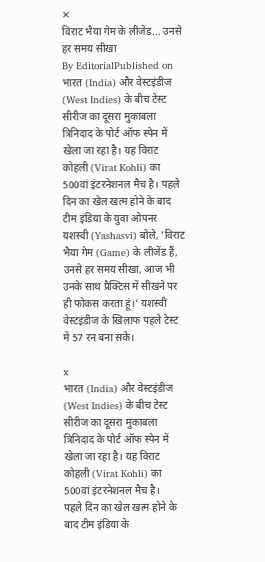✕
विराट भैया गेम के लीजेंड... उनसे हर समय सीखा
By EditorialPublished on
भारत (India) और वेस्टइंडीज (West Indies) के बीच टेस्ट सीरीज का दूसरा मुकाबला त्रिनिदाद के पोर्ट ऑफ स्पेन में खेला जा रहा है। यह विराट कोहली (Virat Kohli) का 500वां इंटरनेशनल मैच है। पहले दिन का खेल खत्म होने के बाद टीम इंडिया के युवा ओपनर यशस्वी (Yashasvi) बोले, 'विराट भैया गेम (Game) के लीजेंड हैं, उनसे हर समय सीखा, आज भी उनके साथ प्रैक्टिस में सीखने पर ही फोकस करता हूं।' यशस्वी वेस्टइंडीज के खिलाफ पहले टेस्ट में 57 रन बना सके।

x
भारत (India) और वेस्टइंडीज (West Indies) के बीच टेस्ट सीरीज का दूसरा मुकाबला त्रिनिदाद के पोर्ट ऑफ स्पेन में खेला जा रहा है। यह विराट कोहली (Virat Kohli) का 500वां इंटरनेशनल मैच है।
पहले दिन का खेल खत्म होने के बाद टीम इंडिया के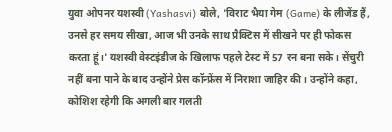युवा ओपनर यशस्वी (Yashasvi) बोले, 'विराट भैया गेम (Game) के लीजेंड हैं, उनसे हर समय सीखा, आज भी उनके साथ प्रैक्टिस में सीखने पर ही फोकस करता हूं।' यशस्वी वेस्टइंडीज के खिलाफ पहले टेस्ट में 57 रन बना सके। सेंचुरी नहीं बना पाने के बाद उन्होंने प्रेस कॉन्फ्रेंस में निराशा जाहिर की। उन्होंने कहा, कोशिश रहेगी कि अगली बार गलती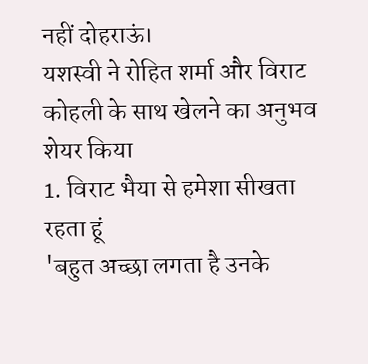नहीं दोहराऊं।
यशस्वी ने रोहित शर्मा और विराट कोहली के साथ खेलने का अनुभव शेयर किया
1. विराट भैया से हमेशा सीखता रहता हूं
'बहुत अच्छा लगता है उनके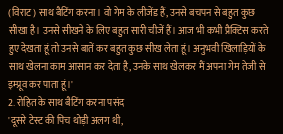(विराट) साथ बैटिंग करना। वो गेम के लीजेंड हैं, उनसे बचपन से बहुत कुछ सीखा है। उनसे सीखने के लिए बहुत सारी चीजें हैं। आज भी कभी प्रैक्टिस करते हुए देखता हूं तो उनसे बातें कर बहुत कुछ सीख लेता हूं। अनुभवी खिलाड़ियों के साथ खेलना काम आसान कर देता है, उनके साथ खेलकर मैं अपना गेम तेजी से इम्प्रूव कर पाता हूं।'
2. रोहित के साथ बैटिंग करना पसंद
'दूसरे टेस्ट की पिच थोड़ी अलग थी,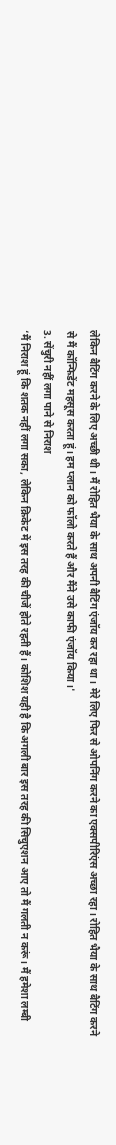लेकिन बैटिंग करने के लिए अच्छी थी। मैं रोहित भैया के साथ अपनी बैटिंग एंजॉय कर रहा था। मेरे लिए फिर से ओपनिंग करने का एक्सपीरिएंस अच्छा रहा। रोहित भैया के साथ बैटिंग करने से मैं कॉन्फिडेंट महसूस करता हूं। हम प्लान को फॉलो करते हैं और मैंने उसे काफी एंजॉय किया।'
3. सेंचुरी नहीं लगा पाने से निराश
‘मैं निराश हूं कि शतक नहीं लगा सका, लेकिन क्रिकेट में इस तरह की चीजें होते रहती हैं। कोशिश यही है कि अगली बार इस तरह की सिचुएशन आए तो मैं गलती न करूं। मैं हमेशा लम्बी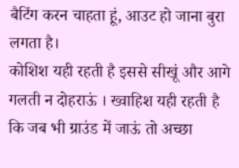बैटिंग करन चाहता हूं, आउट हो जाना बुरा लगता है।
कोशिश यही रहती है इससे सीखूं और आगे गलती न दोहराऊं । ख्वाहिश यही रहती है कि जब भी ग्राउंड में जाऊं तो अच्छा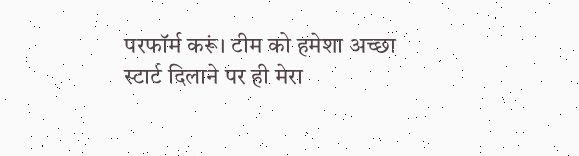परफॉर्म करूं। टीम को हमेशा अच्छा स्टार्ट दिलाने पर ही मेरा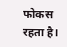फोकस रहता है।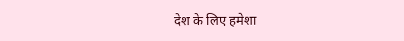देश के लिए हमेशा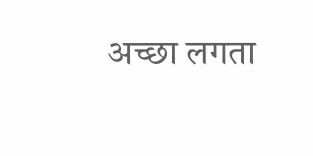अच्छा लगता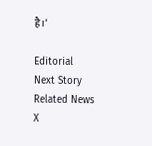है।'

Editorial
Next Story
Related News
X